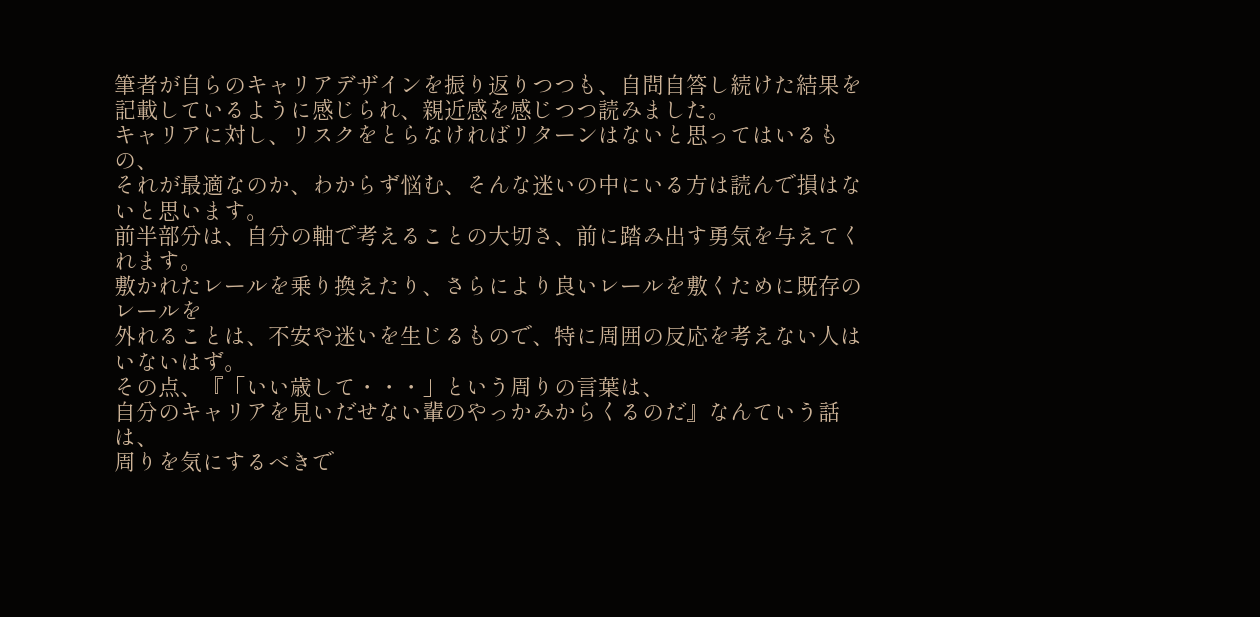筆者が自らのキャリアデザインを振り返りつつも、自問自答し続けた結果を
記載しているように感じられ、親近感を感じつつ読みました。
キャリアに対し、リスクをとらなければリターンはないと思ってはいるもの、
それが最適なのか、わからず悩む、そんな迷いの中にいる方は読んで損はないと思います。
前半部分は、自分の軸で考えることの大切さ、前に踏み出す勇気を与えてくれます。
敷かれたレールを乗り換えたり、さらにより良いレールを敷くために既存のレールを
外れることは、不安や迷いを生じるもので、特に周囲の反応を考えない人はいないはず。
その点、『「いい歳して・・・」という周りの言葉は、
自分のキャリアを見いだせない輩のやっかみからくるのだ』なんていう話は、
周りを気にするべきで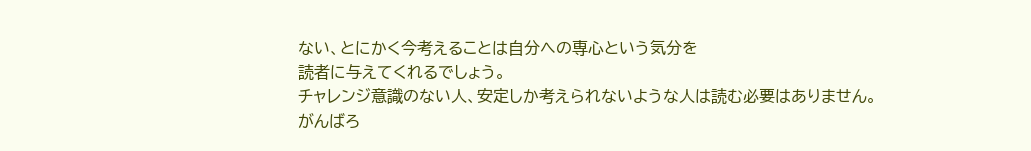ない、とにかく今考えることは自分への専心という気分を
読者に与えてくれるでしょう。
チャレンジ意識のない人、安定しか考えられないような人は読む必要はありません。
がんばろ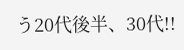う20代後半、30代!!